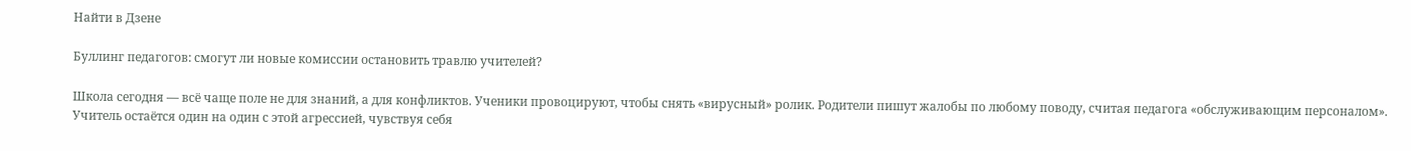Найти в Дзене

Буллинг педагогов: смогут ли новые комиссии остановить травлю учителей?

Школа сегодня — всё чаще поле не для знаний, а для конфликтов. Ученики провоцируют, чтобы снять «вирусный» ролик. Родители пишут жалобы по любому поводу, считая педагога «обслуживающим персоналом». Учитель остаётся один на один с этой агрессией, чувствуя себя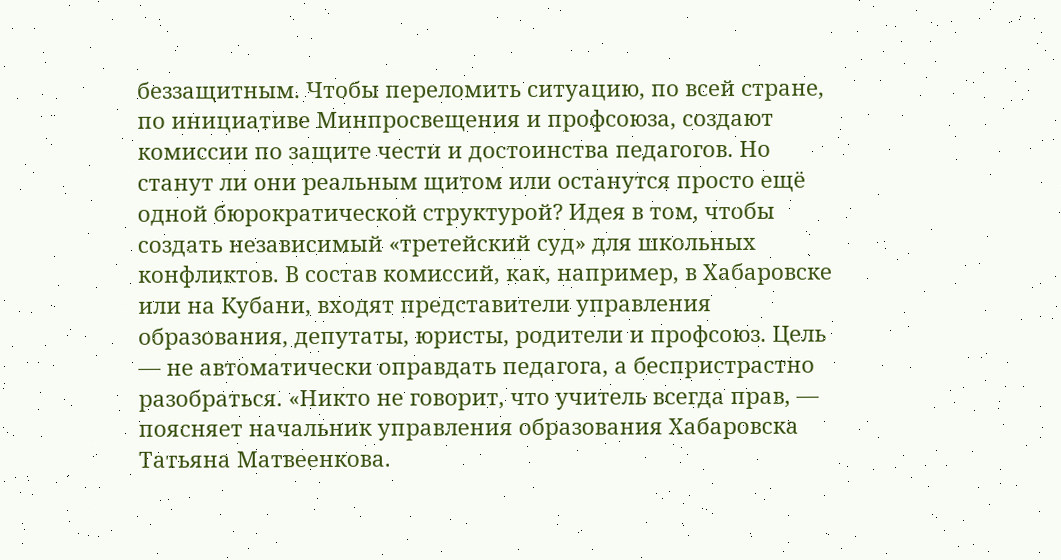беззащитным. Чтобы переломить ситуацию, по всей стране, по инициативе Минпросвещения и профсоюза, создают комиссии по защите чести и достоинства педагогов. Но станут ли они реальным щитом или останутся просто ещё одной бюрократической структурой? Идея в том, чтобы создать независимый «третейский суд» для школьных конфликтов. В состав комиссий, как, например, в Хабаровске или на Кубани, входят представители управления образования, депутаты, юристы, родители и профсоюз. Цель — не автоматически оправдать педагога, а беспристрастно разобраться. «Никто не говорит, что учитель всегда прав, — поясняет начальник управления образования Хабаровска Татьяна Матвеенкова.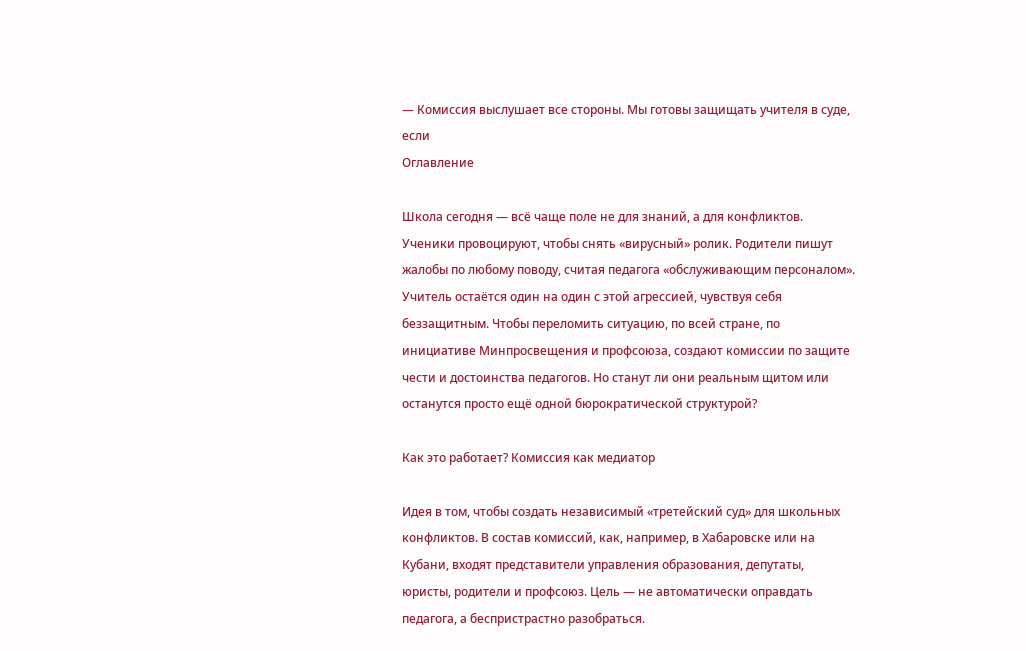— Комиссия выслушает все стороны. Мы готовы защищать учителя в суде, если
Оглавление

Школа сегодня — всё чаще поле не для знаний, а для конфликтов. Ученики провоцируют, чтобы снять «вирусный» ролик. Родители пишут жалобы по любому поводу, считая педагога «обслуживающим персоналом». Учитель остаётся один на один с этой агрессией, чувствуя себя беззащитным. Чтобы переломить ситуацию, по всей стране, по инициативе Минпросвещения и профсоюза, создают комиссии по защите чести и достоинства педагогов. Но станут ли они реальным щитом или останутся просто ещё одной бюрократической структурой?

Как это работает? Комиссия как медиатор

Идея в том, чтобы создать независимый «третейский суд» для школьных конфликтов. В состав комиссий, как, например, в Хабаровске или на Кубани, входят представители управления образования, депутаты, юристы, родители и профсоюз. Цель — не автоматически оправдать педагога, а беспристрастно разобраться.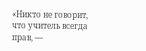«Никто не говорит, что учитель всегда прав, —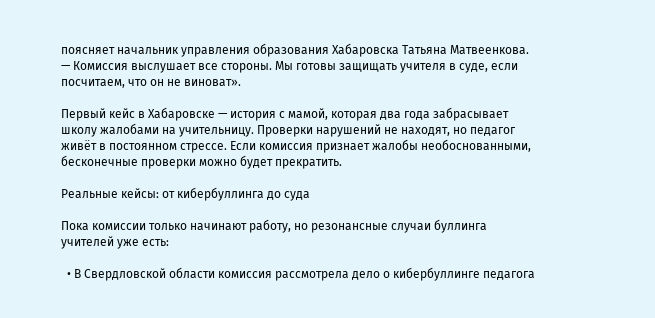поясняет начальник управления образования Хабаровска Татьяна Матвеенкова. — Комиссия выслушает все стороны. Мы готовы защищать учителя в суде, если посчитаем, что он не виноват».

Первый кейс в Хабаровске — история с мамой, которая два года забрасывает школу жалобами на учительницу. Проверки нарушений не находят, но педагог живёт в постоянном стрессе. Если комиссия признает жалобы необоснованными, бесконечные проверки можно будет прекратить.

Реальные кейсы: от кибербуллинга до суда

Пока комиссии только начинают работу, но резонансные случаи буллинга учителей уже есть:

  • В Свердловской области комиссия рассмотрела дело о кибербуллинге педагога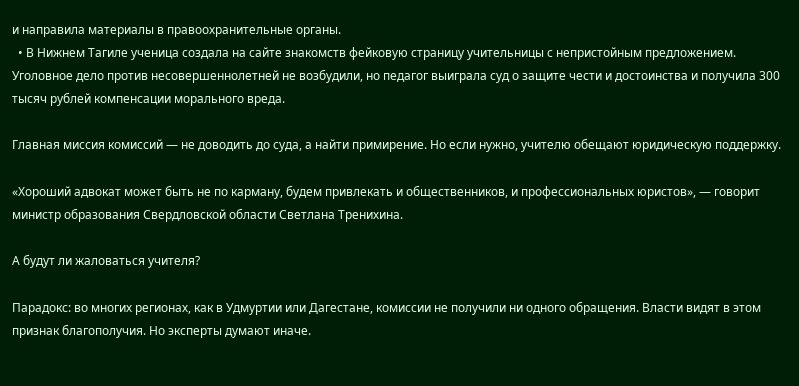и направила материалы в правоохранительные органы.
  • В Нижнем Тагиле ученица создала на сайте знакомств фейковую страницу учительницы с непристойным предложением. Уголовное дело против несовершеннолетней не возбудили, но педагог выиграла суд о защите чести и достоинства и получила 300 тысяч рублей компенсации морального вреда.

Главная миссия комиссий — не доводить до суда, а найти примирение. Но если нужно, учителю обещают юридическую поддержку.

«Хороший адвокат может быть не по карману, будем привлекать и общественников, и профессиональных юристов», — говорит министр образования Свердловской области Светлана Тренихина.

А будут ли жаловаться учителя?

Парадокс: во многих регионах, как в Удмуртии или Дагестане, комиссии не получили ни одного обращения. Власти видят в этом признак благополучия. Но эксперты думают иначе.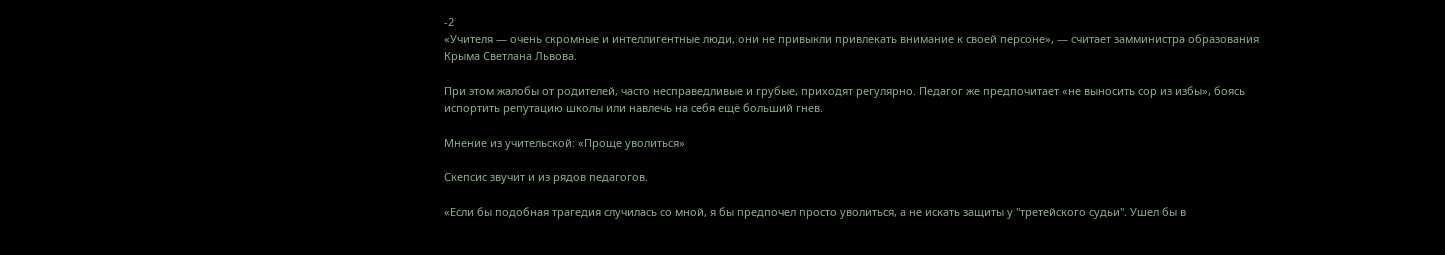-2
«Учителя — очень скромные и интеллигентные люди, они не привыкли привлекать внимание к своей персоне», — считает замминистра образования Крыма Светлана Львова.

При этом жалобы от родителей, часто несправедливые и грубые, приходят регулярно. Педагог же предпочитает «не выносить сор из избы», боясь испортить репутацию школы или навлечь на себя ещё больший гнев.

Мнение из учительской: «Проще уволиться»

Скепсис звучит и из рядов педагогов.

«Если бы подобная трагедия случилась со мной, я бы предпочел просто уволиться, а не искать защиты у "третейского судьи". Ушел бы в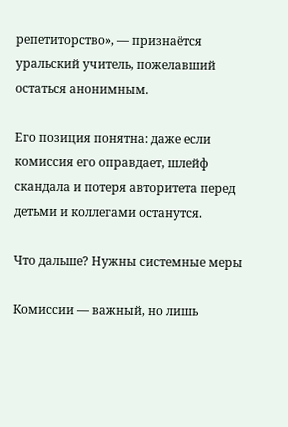репетиторство», — признаётся уральский учитель, пожелавший остаться анонимным.

Его позиция понятна: даже если комиссия его оправдает, шлейф скандала и потеря авторитета перед детьми и коллегами останутся.

Что дальше? Нужны системные меры

Комиссии — важный, но лишь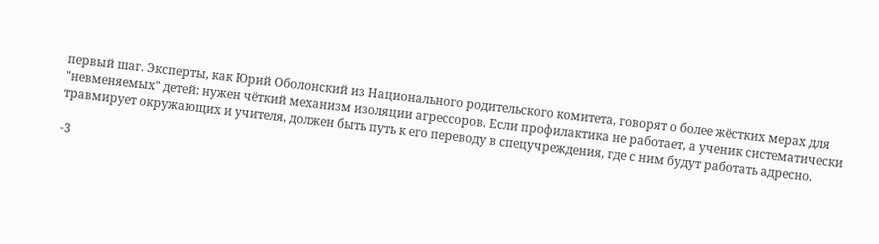первый шаг. Эксперты, как Юрий Оболонский из Национального родительского комитета, говорят о более жёстких мерах для "невменяемых" детей: нужен чёткий механизм изоляции агрессоров. Если профилактика не работает, а ученик систематически травмирует окружающих и учителя, должен быть путь к его переводу в спецучреждения, где с ним будут работать адресно.

-3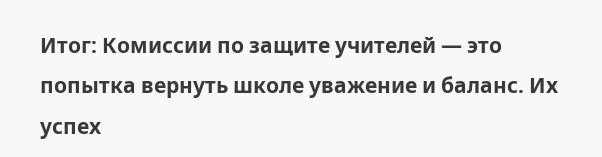Итог: Комиссии по защите учителей — это попытка вернуть школе уважение и баланс. Их успех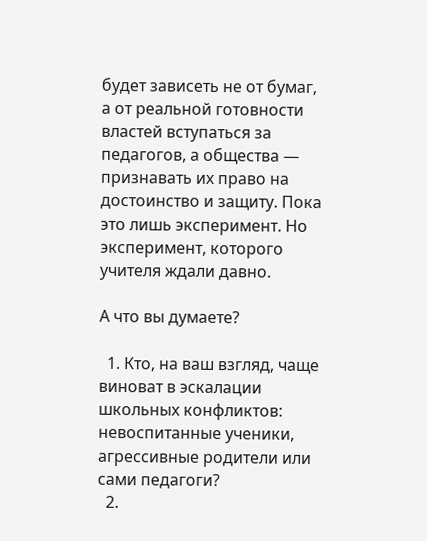будет зависеть не от бумаг, а от реальной готовности властей вступаться за педагогов, а общества — признавать их право на достоинство и защиту. Пока это лишь эксперимент. Но эксперимент, которого учителя ждали давно.

А что вы думаете?

  1. Кто, на ваш взгляд, чаще виноват в эскалации школьных конфликтов: невоспитанные ученики, агрессивные родители или сами педагоги?
  2.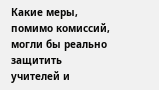Какие меры, помимо комиссий, могли бы реально защитить учителей и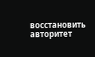восстановить авторитет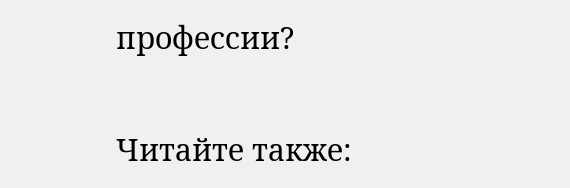профессии?

Читайте также: